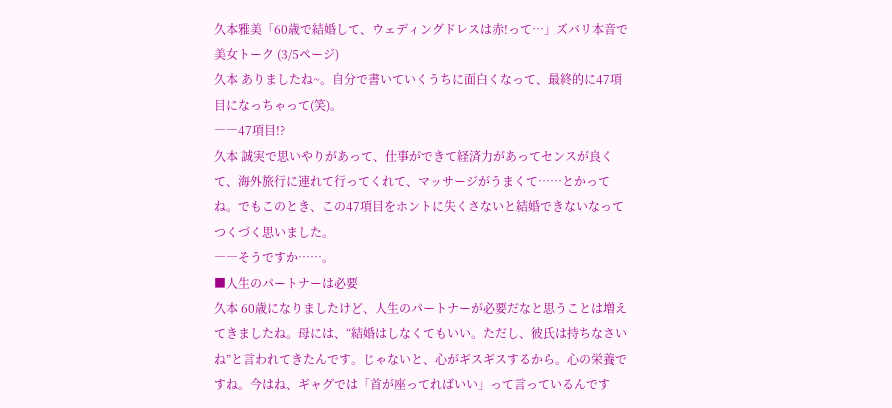久本雅美「60歳で結婚して、ウェディングドレスは赤!って…」ズバリ本音で美女トーク (3/5ページ)
久本 ありましたね~。自分で書いていくうちに面白くなって、最終的に47項目になっちゃって(笑)。
――47項目!?
久本 誠実で思いやりがあって、仕事ができて経済力があってセンスが良くて、海外旅行に連れて行ってくれて、マッサージがうまくて……とかってね。でもこのとき、この47項目をホントに失くさないと結婚できないなってつくづく思いました。
――そうですか……。
■人生のパートナーは必要
久本 60歳になりましたけど、人生のパートナーが必要だなと思うことは増えてきましたね。母には、“結婚はしなくてもいい。ただし、彼氏は持ちなさいね”と言われてきたんです。じゃないと、心がギスギスするから。心の栄養ですね。今はね、ギャグでは「首が座ってればいい」って言っているんです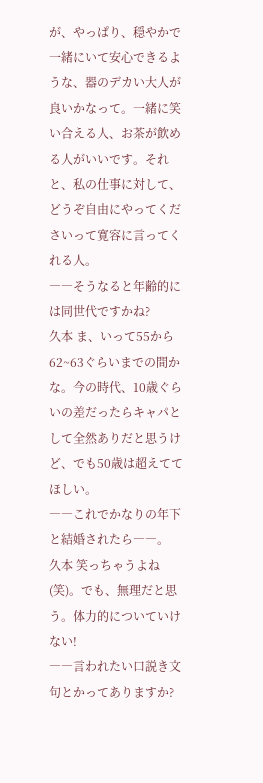が、やっぱり、穏やかで一緒にいて安心できるような、器のデカい大人が良いかなって。一緒に笑い合える人、お茶が飲める人がいいです。それと、私の仕事に対して、どうぞ自由にやってくださいって寛容に言ってくれる人。
――そうなると年齢的には同世代ですかね?
久本 ま、いって55から62~63ぐらいまでの間かな。今の時代、10歳ぐらいの差だったらキャパとして全然ありだと思うけど、でも50歳は超えててほしい。
――これでかなりの年下と結婚されたら――。
久本 笑っちゃうよね(笑)。でも、無理だと思う。体力的についていけない!
――言われたい口説き文句とかってありますか?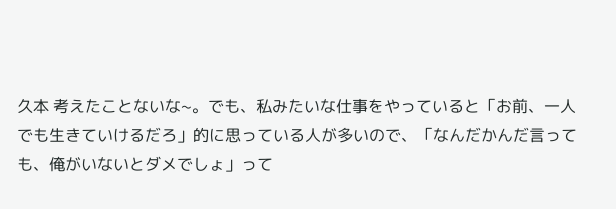久本 考えたことないな~。でも、私みたいな仕事をやっていると「お前、一人でも生きていけるだろ」的に思っている人が多いので、「なんだかんだ言っても、俺がいないとダメでしょ」って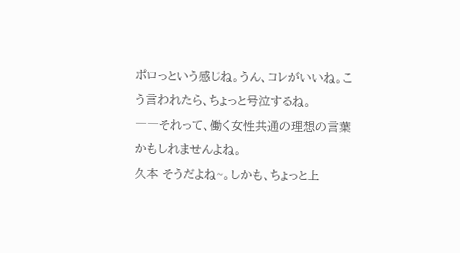ポロっという感じね。うん、コレがいいね。こう言われたら、ちょっと号泣するね。
――それって、働く女性共通の理想の言葉かもしれませんよね。
久本 そうだよね~。しかも、ちょっと上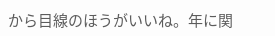から目線のほうがいいね。年に関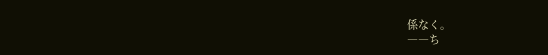係なく。
――ち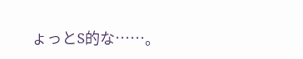ょっとS的な……。